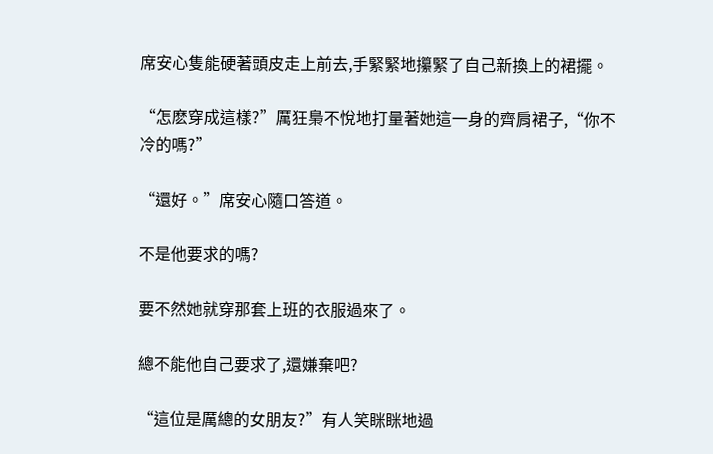席安心隻能硬著頭皮走上前去,手緊緊地攥緊了自己新換上的裙擺。

“怎麽穿成這樣?”厲狂梟不悅地打量著她這一身的齊肩裙子,“你不冷的嗎?”

“還好。”席安心隨口答道。

不是他要求的嗎?

要不然她就穿那套上班的衣服過來了。

總不能他自己要求了,還嫌棄吧?

“這位是厲總的女朋友?”有人笑眯眯地過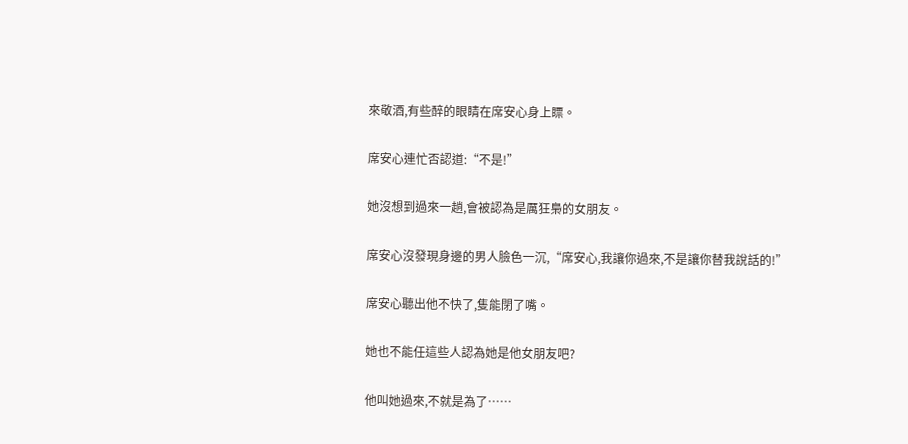來敬酒,有些醉的眼睛在席安心身上瞟。

席安心連忙否認道:“不是!”

她沒想到過來一趟,會被認為是厲狂梟的女朋友。

席安心沒發現身邊的男人臉色一沉,“席安心,我讓你過來,不是讓你替我說話的!”

席安心聽出他不快了,隻能閉了嘴。

她也不能任這些人認為她是他女朋友吧?

他叫她過來,不就是為了……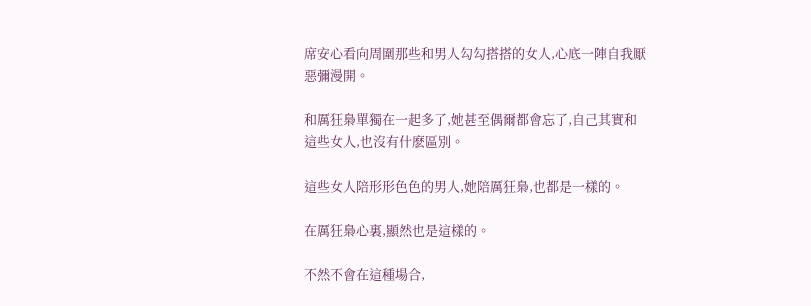席安心看向周圍那些和男人勾勾搭搭的女人,心底一陣自我厭惡彌漫開。

和厲狂梟單獨在一起多了,她甚至偶爾都會忘了,自己其實和這些女人,也沒有什麽區別。

這些女人陪形形色色的男人,她陪厲狂梟,也都是一樣的。

在厲狂梟心裏,顯然也是這樣的。

不然不會在這種場合,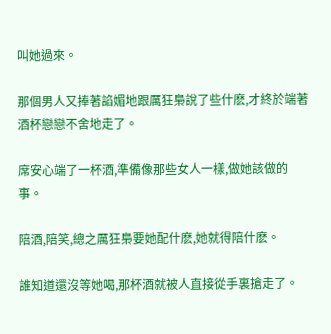叫她過來。

那個男人又捧著諂媚地跟厲狂梟說了些什麽,才終於端著酒杯戀戀不舍地走了。

席安心端了一杯酒,準備像那些女人一樣,做她該做的事。

陪酒,陪笑,總之厲狂梟要她配什麽,她就得陪什麽。

誰知道還沒等她喝,那杯酒就被人直接從手裏搶走了。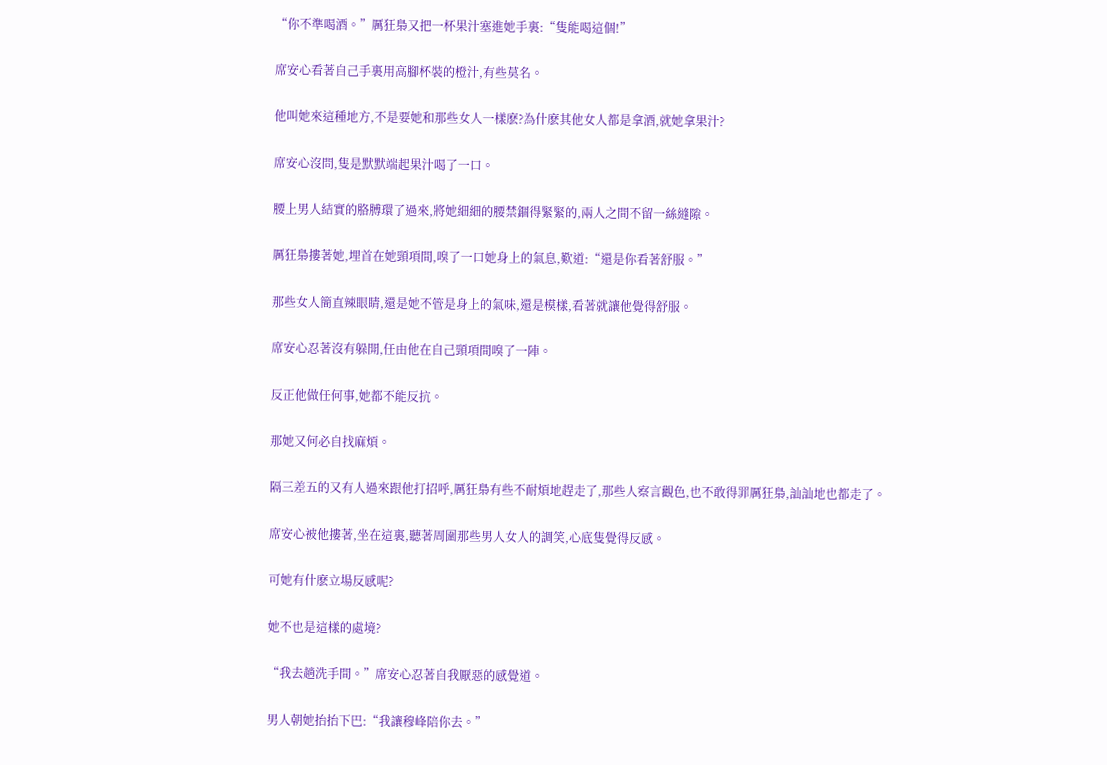“你不準喝酒。”厲狂梟又把一杯果汁塞進她手裏:“隻能喝這個!”

席安心看著自己手裏用高腳杯裝的橙汁,有些莫名。

他叫她來這種地方,不是要她和那些女人一樣麽?為什麽其他女人都是拿酒,就她拿果汁?

席安心沒問,隻是默默端起果汁喝了一口。

腰上男人結實的胳膊環了過來,將她細細的腰禁錮得緊緊的,兩人之間不留一絲縫隙。

厲狂梟摟著她,埋首在她頸項間,嗅了一口她身上的氣息,歎道:“還是你看著舒服。”

那些女人簡直辣眼睛,還是她不管是身上的氣味,還是模樣,看著就讓他覺得舒服。

席安心忍著沒有躲開,任由他在自己頸項間嗅了一陣。

反正他做任何事,她都不能反抗。

那她又何必自找麻煩。

隔三差五的又有人過來跟他打招呼,厲狂梟有些不耐煩地趕走了,那些人察言觀色,也不敢得罪厲狂梟,訕訕地也都走了。

席安心被他摟著,坐在這裏,聽著周圍那些男人女人的調笑,心底隻覺得反感。

可她有什麽立場反感呢?

她不也是這樣的處境?

“我去趟洗手間。”席安心忍著自我厭惡的感覺道。

男人朝她抬抬下巴:“我讓穆峰陪你去。”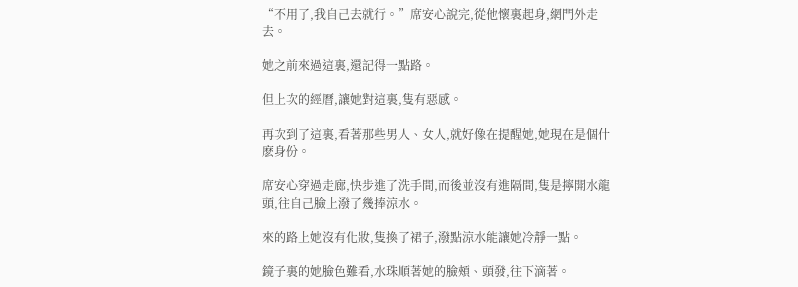“不用了,我自己去就行。”席安心說完,從他懷裏起身,網門外走去。

她之前來過這裏,還記得一點路。

但上次的經曆,讓她對這裏,隻有惡感。

再次到了這裏,看著那些男人、女人,就好像在提醒她,她現在是個什麽身份。

席安心穿過走廊,快步進了洗手間,而後並沒有進隔間,隻是擰開水龍頭,往自己臉上潑了幾捧涼水。

來的路上她沒有化妝,隻換了裙子,潑點涼水能讓她冷靜一點。

鏡子裏的她臉色難看,水珠順著她的臉頰、頭發,往下滴著。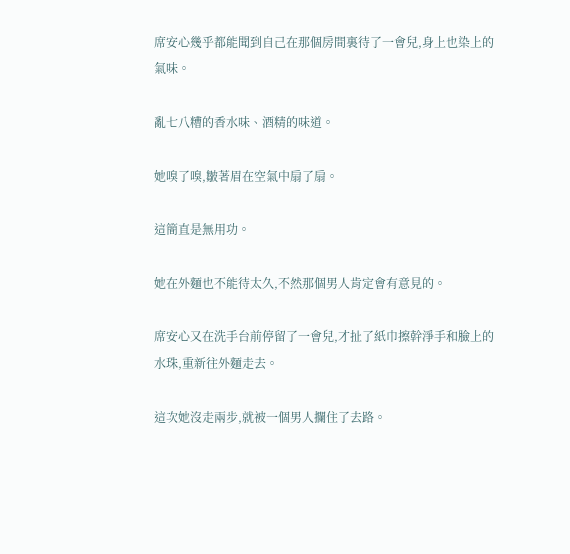席安心幾乎都能聞到自己在那個房間裏待了一會兒,身上也染上的氣味。

亂七八糟的香水味、酒精的味道。

她嗅了嗅,皺著眉在空氣中扇了扇。

這簡直是無用功。

她在外麵也不能待太久,不然那個男人肯定會有意見的。

席安心又在洗手台前停留了一會兒,才扯了紙巾擦幹淨手和臉上的水珠,重新往外麵走去。

這次她沒走兩步,就被一個男人攔住了去路。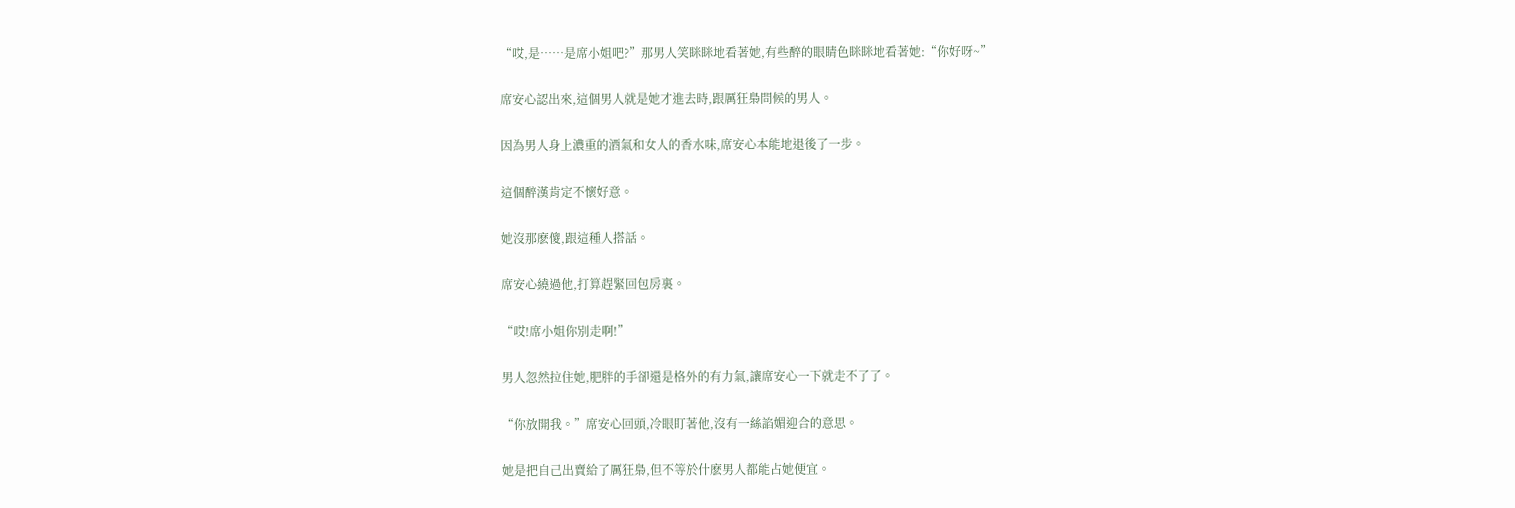“哎,是……是席小姐吧?”那男人笑眯眯地看著她,有些醉的眼睛色眯眯地看著她:“你好呀~”

席安心認出來,這個男人就是她才進去時,跟厲狂梟問候的男人。

因為男人身上濃重的酒氣和女人的香水味,席安心本能地退後了一步。

這個醉漢肯定不懷好意。

她沒那麽傻,跟這種人搭話。

席安心繞過他,打算趕緊回包房裏。

“哎!席小姐你別走啊!”

男人忽然拉住她,肥胖的手卻還是格外的有力氣,讓席安心一下就走不了了。

“你放開我。”席安心回頭,冷眼盯著他,沒有一絲諂媚迎合的意思。

她是把自己出賣給了厲狂梟,但不等於什麽男人都能占她便宜。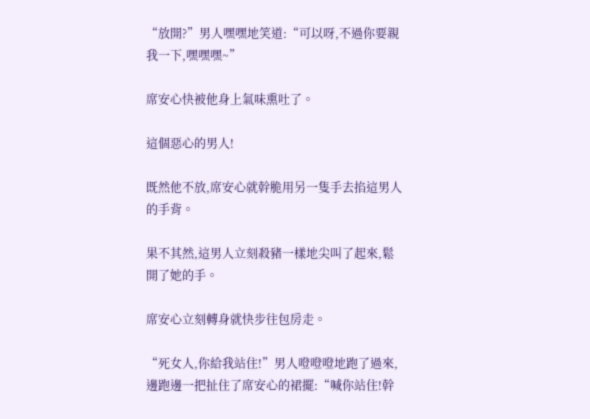“放開?”男人嘿嘿地笑道:“可以呀,不過你要親我一下,嘿嘿嘿~”

席安心快被他身上氣味熏吐了。

這個惡心的男人!

既然他不放,席安心就幹脆用另一隻手去掐這男人的手背。

果不其然,這男人立刻殺豬一樣地尖叫了起來,鬆開了她的手。

席安心立刻轉身就快步往包房走。

“死女人,你給我站住!”男人噔噔噔地跑了過來,邊跑邊一把扯住了席安心的裙擺:“喊你站住!幹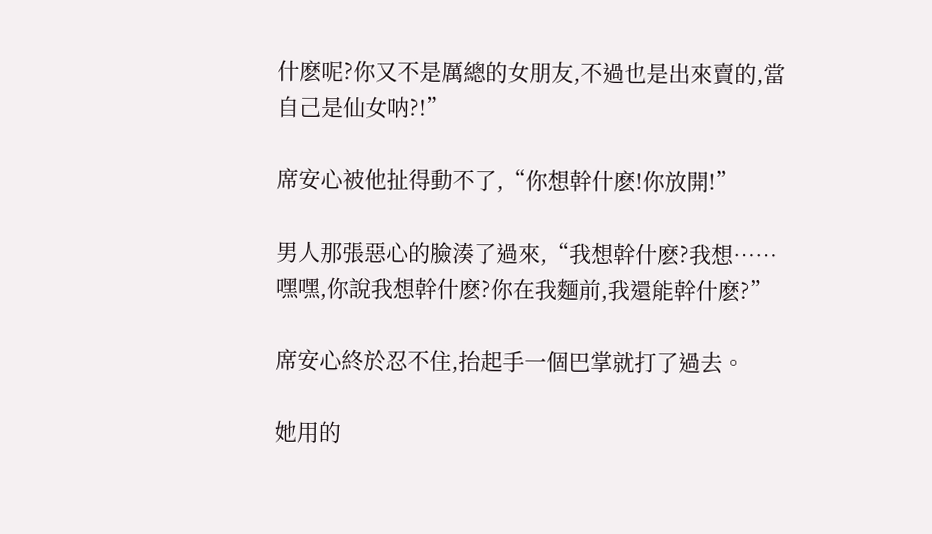什麽呢?你又不是厲總的女朋友,不過也是出來賣的,當自己是仙女呐?!”

席安心被他扯得動不了,“你想幹什麽!你放開!”

男人那張惡心的臉湊了過來,“我想幹什麽?我想……嘿嘿,你說我想幹什麽?你在我麵前,我還能幹什麽?”

席安心終於忍不住,抬起手一個巴掌就打了過去。

她用的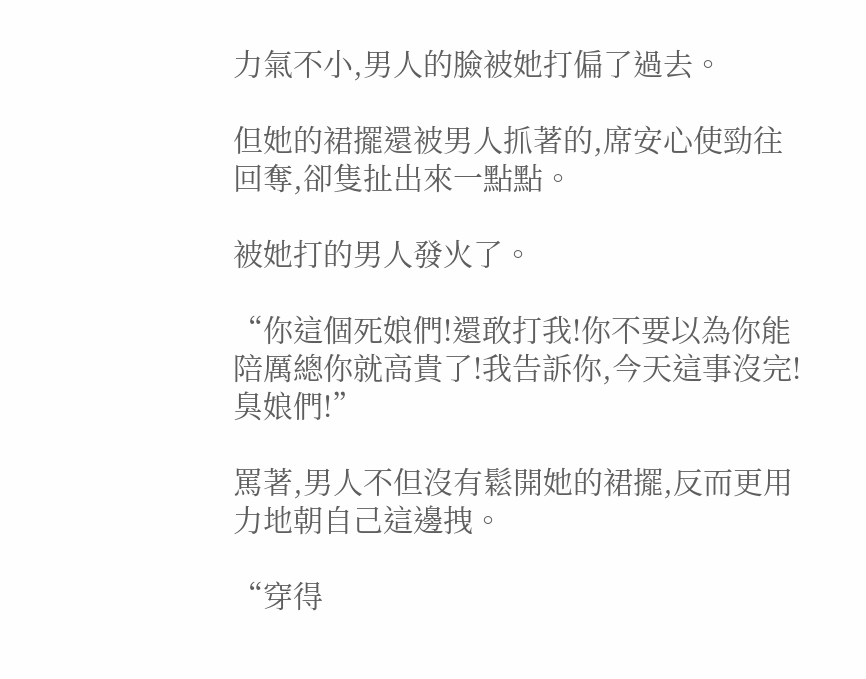力氣不小,男人的臉被她打偏了過去。

但她的裙擺還被男人抓著的,席安心使勁往回奪,卻隻扯出來一點點。

被她打的男人發火了。

“你這個死娘們!還敢打我!你不要以為你能陪厲總你就高貴了!我告訴你,今天這事沒完!臭娘們!”

罵著,男人不但沒有鬆開她的裙擺,反而更用力地朝自己這邊拽。

“穿得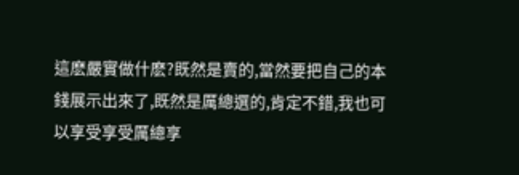這麽嚴實做什麽?既然是賣的,當然要把自己的本錢展示出來了,既然是厲總選的,肯定不錯,我也可以享受享受厲總享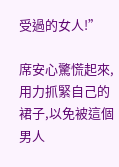受過的女人!”

席安心驚慌起來,用力抓緊自己的裙子,以免被這個男人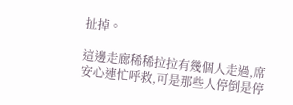扯掉。

這邊走廊稀稀拉拉有幾個人走過,席安心連忙呼救,可是那些人停倒是停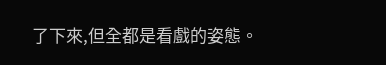了下來,但全都是看戲的姿態。